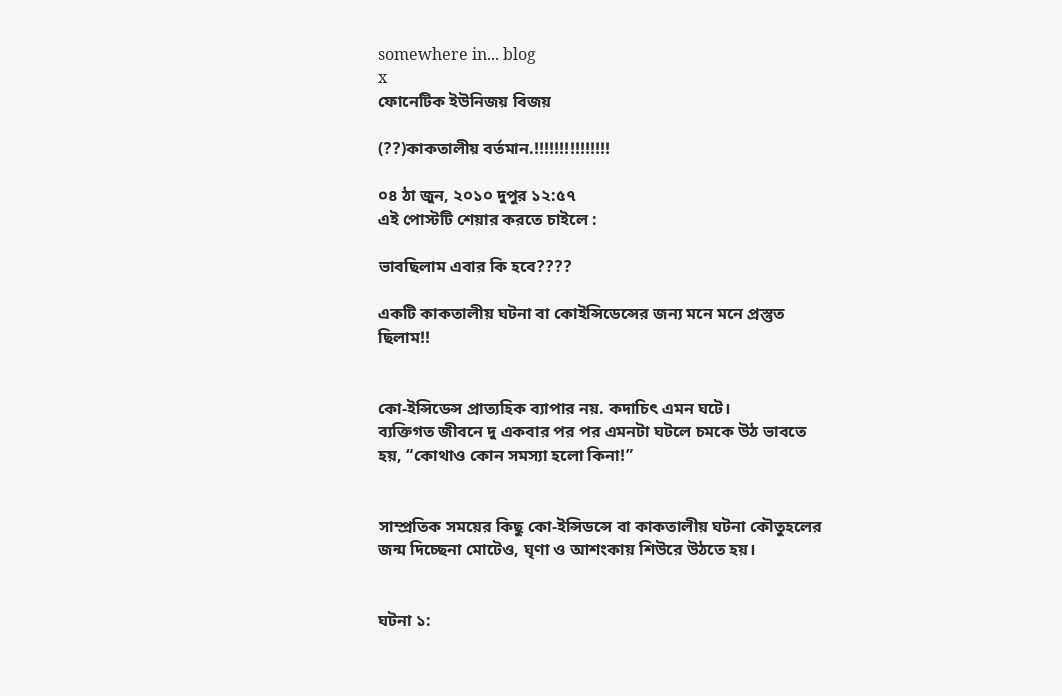somewhere in... blog
x
ফোনেটিক ইউনিজয় বিজয়

(??)কাকতালীয় বর্তমান.!!!!!!!!!!!!!!!

০৪ ঠা জুন, ২০১০ দুপুর ১২:৫৭
এই পোস্টটি শেয়ার করতে চাইলে :

ভাবছিলাম এবার কি হবে????

একটি কাকতালীয় ঘটনা বা কোইন্সিডেন্সের জন্য মনে মনে প্রস্তুত ছিলাম!!


কো-ইন্সিডেন্স প্রাত্যহিক ব্যাপার নয়. কদাচিৎ এমন ঘটে।
ব্যক্তিগত জীবনে দু একবার পর পর এমনটা ঘটলে চমকে উঠ ভাবতে হয়, “কোথাও কোন সমস্যা হলো কিনা!”


সাম্প্রতিক সময়ের কিছু কো-ইন্সিডন্সে বা কাকতালীয় ঘটনা কৌতুহলের জন্ম দিচ্ছেনা মোটেও, ঘৃণা ও আশংকায় শিউরে উঠতে হয়।


ঘটনা ১: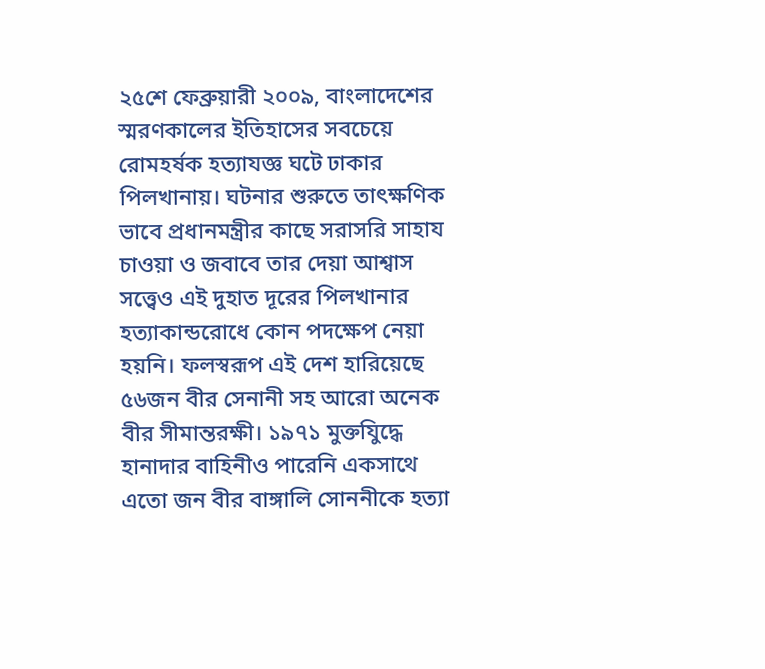২৫শে ফেব্রুয়ারী ২০০৯, বাংলাদেশের স্মরণকালের ইতিহাসের সবচেয়ে রোমহর্ষক হত্যাযজ্ঞ ঘটে ঢাকার পিলখানায়। ঘটনার শুরুতে তাৎক্ষণিক ভাবে প্রধানমন্ত্রীর কাছে সরাসরি সাহায চাওয়া ও জবাবে তার দেয়া আশ্বাস সত্ত্বেও এই দুহাত দূরের পিলখানার হত্যাকান্ডরোধে কোন পদক্ষেপ নেয়া হয়নি। ফলস্বরূপ এই দেশ হারিয়েছে ৫৬জন বীর সেনানী সহ আরো অনেক বীর সীমান্তরক্ষী। ১৯৭১ মুক্তযিুদ্ধে হানাদার বাহিনীও পারেনি একসাথে এতো জন বীর বাঙ্গালি সোননীকে হত্যা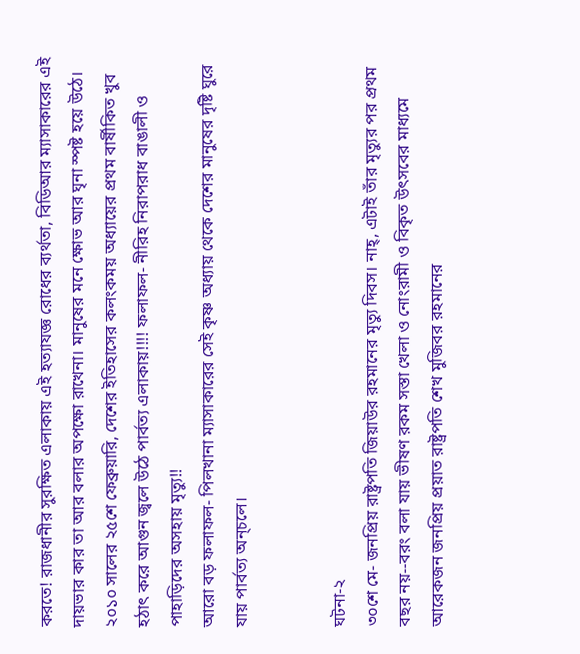করতে! রাজধানীর সুরক্ষিত এলাকায় এই হত্যাযজ্ঞ রোধের ব্যর্থতা, বিডিআর ম্যাসাকারের এই দায়ভার কার তা আর বলার অপক্ষো রাখেনা। মানুষের মনে ক্ষোভ আর ঘৃনা স্পষ্ট হয়ে উঠে।
২০১০ সালের ২৫শে ফেব্রুয়ারি, দেশের ইতিহাসের কলংকময় অধ্যায়ের প্রথম বার্ষীকিত খুব হঠাৎ করে আগুন জ্বলে উঠে পার্বত্য এলাকায়!!!! ফলাফল- নীরিহ নিরাপরাধ বাঙালী ও পাহাড়িদের অসহায় মৃত্যু!!
আরো বড় ফলাফল- পিলখানা ম্যাসাকারের সেই কৃষ্ণ অধ্যায় থেকে দেশের মানুষের দৃষ্টি ঘুরে যায় পার্বত্য অন্চলে।


ঘটনা-২
৩০শে মে- জনপ্রিয় রাষ্ট্রপতি জিয়াউর রহমানের মৃত্যু দিবস। নাহ্, এটাই তাঁর মৃত্যুর পর প্রথম বছর নয়--বরং বলা যায় ভীষণ রকম সস্তা খেলা ও নোংরামী ও বিকৃত উৎসবের মাধ্যমে আরেকজন জনপ্রিয় প্রয়াত রাষ্ট্রপতি শেখ মুজিবর রহমানের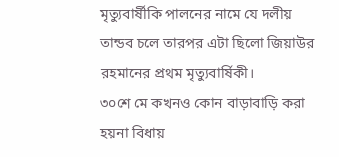মৃত্যুবার্ষীকি পালনের নামে যে দলীয় তান্ডব চলে তারপর এটা ছিলো জিয়াউর রহমানের প্রথম মৃত্যুবার্ষিকী।
৩০শে মে কখনও কোন বাড়াবাড়ি করা হয়না বিধায়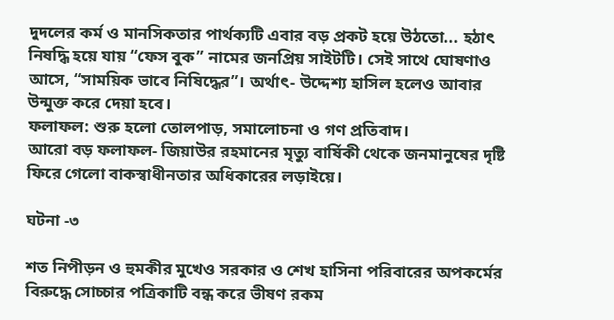দুদলের কর্ম ও মানসিকতার পার্থক্যটি এবার বড় প্রকট হয়ে উঠতো... হঠাৎ নিষদ্ধি হয়ে যায় “ফেস বুক” নামের জনপ্রিয় সাইটটি। সেই সাথে ঘোষণাও আসে, “সাময়িক ভাবে নিষিদ্ধের”। অর্থাৎ- উদ্দেশ্য হাসিল হলেও আবার উন্মুক্ত করে দেয়া হবে।
ফলাফল: শুরু হলো তোলপাড়, সমালোচনা ও গণ প্রতিবাদ।
আরো বড় ফলাফল- জিয়াউর রহমানের মৃত্যু বার্ষিকী থেকে জনমানুষের দৃষ্টি ফিরে গেলো বাকস্বাধীনতার অধিকারের লড়াইয়ে।

ঘটনা -৩

শত নিপীড়ন ও হুমকীর মুখেও সরকার ও শেখ হাসিনা পরিবারের অপকর্মের বিরুদ্ধে সোচ্চার পত্রিকাটি বন্ধ করে ভীষণ রকম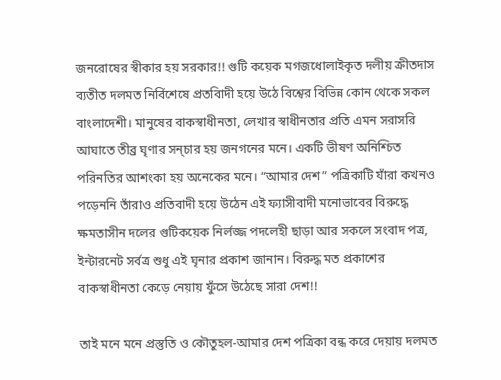জনরোষের স্বীকার হয় সরকার!! গুটি কয়েক মগজধোলাইকৃত দলীয় ক্রীতদাস ব্যতীত দলমত নির্বিশেষে প্রতবিাদী হয়ে উঠে বিশ্বের বিভিন্ন কোন থেকে সকল বাংলাদেশী। মানুষের বাকস্বাধীনতা, লেখার স্বাধীনতার প্রতি এমন সরাসরি আঘাতে তীব্র ঘৃণার সন্চার হয় জনগনের মনে। একটি ভীষণ অনিশ্চিত পরিনতির আশংকা হয় অনেকের মনে। “আমার দেশ” পত্রিকাটি যাঁরা কখনও পড়েননি তাঁরাও প্রতিবাদী হয়ে উঠেন এই ফ্যাসীবাদী মনোভাবের বিরুদ্ধে
ক্ষমতাসীন দলের গুটিকয়েক নির্লজ্জ পদলেহী ছাড়া আর সকলে সংবাদ পত্র, ইন্টারনেট সর্বত্র শুধু এই ঘৃনার প্রকাশ জানান। বিরুদ্ধ মত প্রকাশের বাকস্বাধীনতা কেড়ে নেয়ায় ফুঁসে উঠেছে সারা দেশ!!

তাই মনে মনে প্রস্তুতি ও কৌতুহল-আমার দেশ পত্রিকা বন্ধ করে দেয়ায় দলমত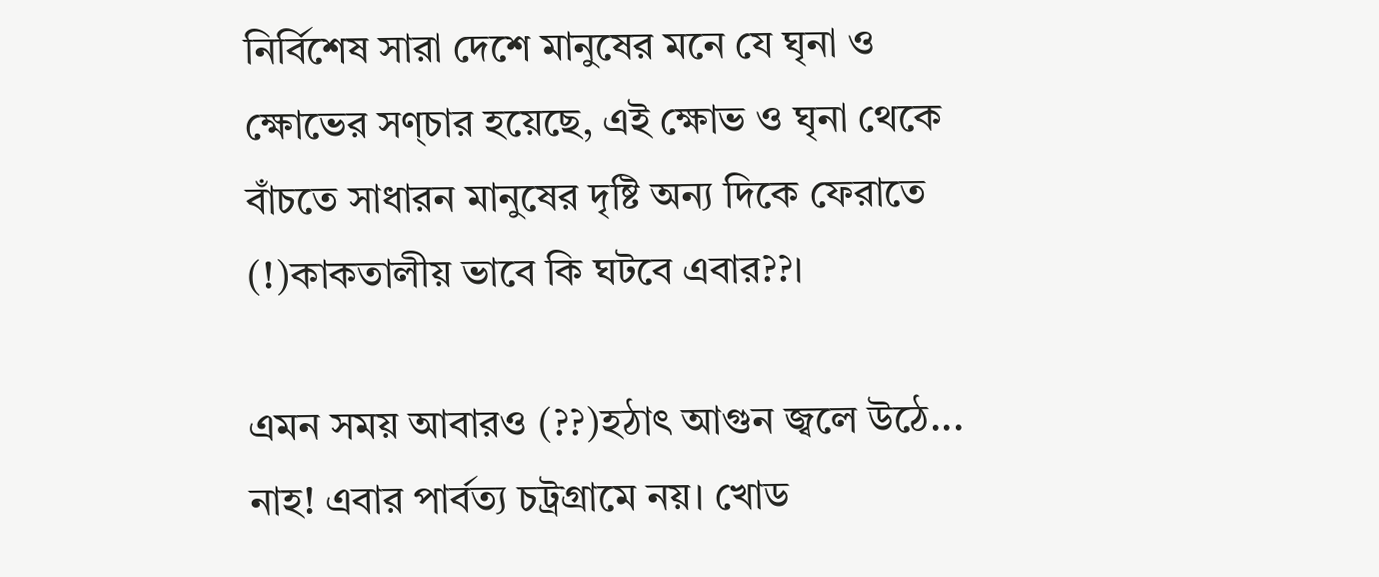নির্বিশেষ সারা দেশে মানুষের মনে যে ঘৃনা ও ক্ষোভের সণ্চার হয়েছে, এই ক্ষোভ ও ঘৃনা থেকে বাঁচতে সাধারন মানুষের দৃষ্টি অন্য দিকে ফেরাতে (!)কাকতালীয় ভাবে কি ঘটবে এবার??।

এমন সময় আবারও (??)হঠাৎ আগুন জ্বলে উঠে... নাহ! এবার পার্বত্য চট্রগ্রামে নয়। খোড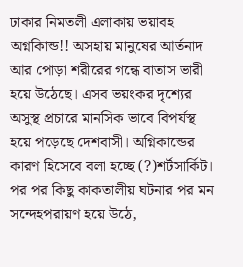ঢাকার নিমতলী এলাকায় ভয়াবহ অগ্নকিান্ড!! অসহায় মানুষের আর্তনাদ আর পোড়া শরীরের গন্ধে বাতাস ভারী হয়ে উঠেছে। এসব ভয়ংকর দৃশ্যের অসুস্থ প্রচারে মানসিক ভাবে বিপর্যস্থ হয়ে পড়েছে দেশবাসী। অগ্নিকান্ডের কারণ হিসেবে বলা হচ্ছে (?)শর্টসার্কিট। পর পর কিছু কাকতালীয় ঘটনার পর মন সন্দেহপরায়ণ হয়ে উঠে,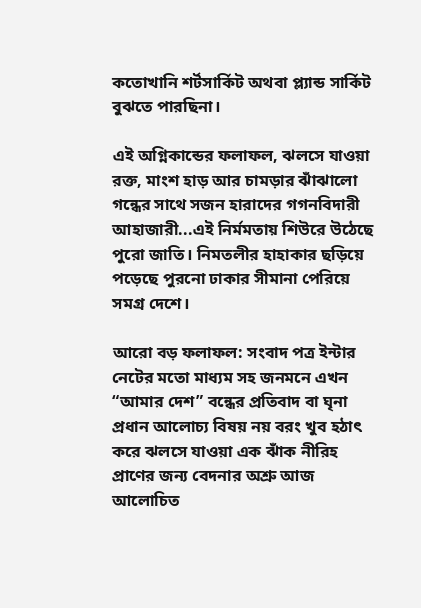কতোখানি শর্টসার্কিট অথবা প্ল্যান্ড সার্কিট বুঝতে পারছিনা।

এই অগ্নিকান্ডের ফলাফল, ঝলসে যাওয়া রক্ত, মাংশ হাড় আর চামড়ার ঝাঁঝালো গন্ধের সাথে সজন হারাদের গগনবিদারী আহাজারী...এই নির্মমতায় শিউরে উঠেছে পুরো জাতি। নিমতলীর হাহাকার ছড়িয়ে পড়েছে পুরনো ঢাকার সীমানা পেরিয়ে সমগ্র দেশে।

আরো বড় ফলাফল: সংবাদ পত্র ইন্টার নেটের মতো মাধ্যম সহ জনমনে এখন “আমার দেশ” বন্ধের প্রতিবাদ বা ঘৃনা প্রধান আলোচ্য বিষয় নয় বরং খুব হঠাৎ করে ঝলসে যাওয়া এক ঝাঁক নীরিহ প্রাণের জন্য বেদনার অশ্রু আজ আলোচিত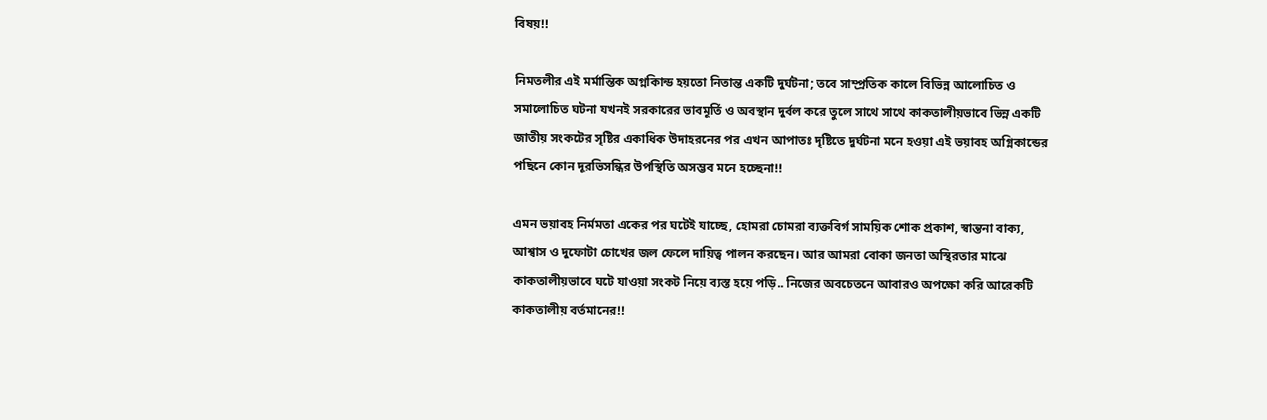বিষয়!!

নিমতলীর এই মর্মান্তিক অগ্নকিান্ড হয়তো নিতান্ত একটি দুর্ঘটনা; তবে সাম্প্রতিক কালে বিভিন্ন আলোচিত ও সমালোচিত ঘটনা যখনই সরকারের ভাবমূর্তি ও অবস্থান দুর্বল করে তুলে সাথে সাথে কাকতালীয়ভাবে ভিন্ন একটি জাতীয় সংকটের সৃষ্টির একাধিক উদাহরনের পর এখন আপাতঃ দৃষ্টিতে দুর্ঘটনা মনে হওয়া এই ভয়াবহ অগ্নিকান্ডের পছিনে কোন দূরভিসন্ধির উপস্থিতি অসম্ভব মনে হচ্ছেনা!!

এমন ভয়াবহ নির্মমতা একের পর ঘটেই যাচ্ছে, হোমরা চোমরা ব্যক্তবির্গ সাময়িক শোক প্রকাশ, স্বান্তনা বাক্য, আশ্বাস ও দুফোটা চোখের জল ফেলে দায়িত্ব পালন করছেন। আর আমরা বোকা জনতা অস্থিরতার মাঝে কাকতালীয়ভাবে ঘটে যাওয়া সংকট নিয়ে ব্যস্ত হয়ে পড়ি.. নিজের অবচেতনে আবারও অপক্ষো করি আরেকটি কাকতালীয় বর্তমানের!!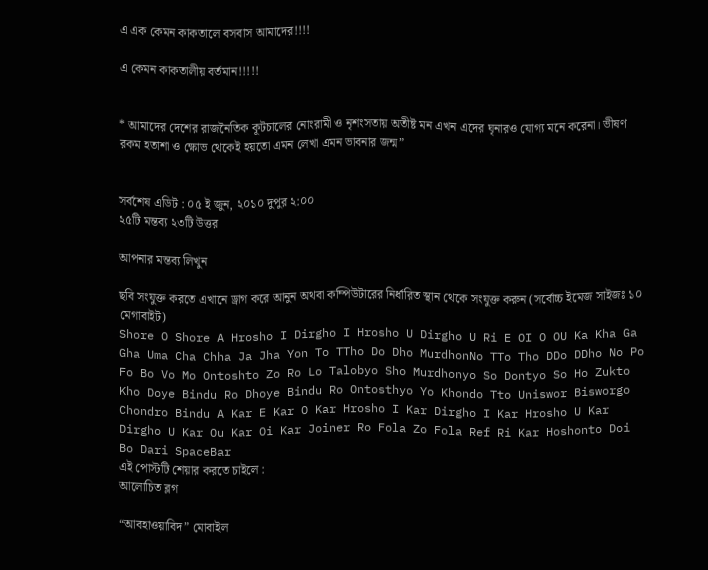এ এক কেমন কাকতালে বসবাস আমাদের!!!!

এ কেমন কাকতালীয় বর্তমান!!!!!


* আমাদের দেশের রাজনৈতিক কূটচালের নোংরামী ও নৃশংসতায় অতীষ্ট মন এখন এদের ঘৃনারও যোগ্য মনে করেনা। ভীষণ রকম হতাশা ও ক্ষোভ থেকেই হয়তো এমন লেখা এমন ভাবনার জন্ম”


সর্বশেষ এডিট : ০৫ ই জুন, ২০১০ দুপুর ২:০০
২৫টি মন্তব্য ২৩টি উত্তর

আপনার মন্তব্য লিখুন

ছবি সংযুক্ত করতে এখানে ড্রাগ করে আনুন অথবা কম্পিউটারের নির্ধারিত স্থান থেকে সংযুক্ত করুন (সর্বোচ্চ ইমেজ সাইজঃ ১০ মেগাবাইট)
Shore O Shore A Hrosho I Dirgho I Hrosho U Dirgho U Ri E OI O OU Ka Kha Ga Gha Uma Cha Chha Ja Jha Yon To TTho Do Dho MurdhonNo TTo Tho DDo DDho No Po Fo Bo Vo Mo Ontoshto Zo Ro Lo Talobyo Sho Murdhonyo So Dontyo So Ho Zukto Kho Doye Bindu Ro Dhoye Bindu Ro Ontosthyo Yo Khondo Tto Uniswor Bisworgo Chondro Bindu A Kar E Kar O Kar Hrosho I Kar Dirgho I Kar Hrosho U Kar Dirgho U Kar Ou Kar Oi Kar Joiner Ro Fola Zo Fola Ref Ri Kar Hoshonto Doi Bo Dari SpaceBar
এই পোস্টটি শেয়ার করতে চাইলে :
আলোচিত ব্লগ

“আবহাওয়াবিদ” মোবাইল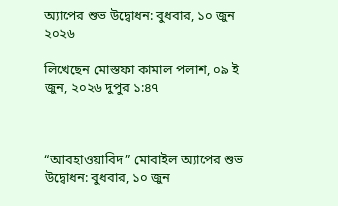অ্যাপের শুভ উদ্বোধন: বুধবার, ১০ জুন ২০২৬

লিখেছেন মোস্তফা কামাল পলাশ, ০৯ ই জুন, ২০২৬ দুপুর ১:৪৭



“আবহাওয়াবিদ” মোবাইল অ্যাপের শুভ উদ্বোধন: বুধবার, ১০ জুন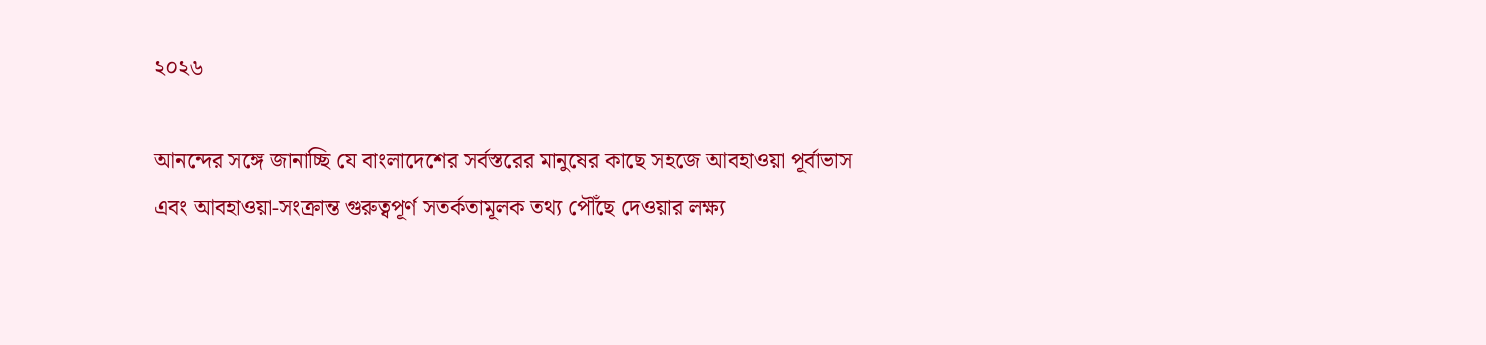২০২৬

আনন্দের সঙ্গে জানাচ্ছি যে বাংলাদেশের সর্বস্তরের মানুষের কাছে সহজে আবহাওয়া পূর্বাভাস এবং আবহাওয়া-সংক্রান্ত গুরুত্বপূর্ণ সতর্কতামূলক তথ্য পৌঁছে দেওয়ার লক্ষ্য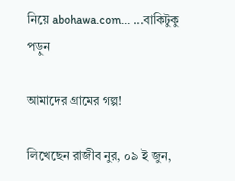নিয়ে abohawa.com... ...বাকিটুকু পড়ুন

আমাদের গ্রামের গল্প!

লিখেছেন রাজীব নুর, ০৯ ই জুন,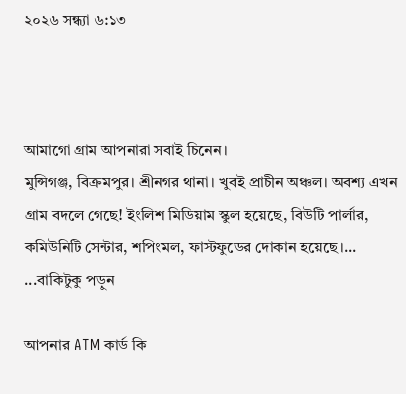২০২৬ সন্ধ্যা ৬:১৩



আমাগো গ্রাম আপনারা সবাই চিনেন।
মুন্সিগঞ্জ, বিক্রমপুর। শ্রীনগর থানা। খুবই প্রাচীন অঞ্চল। অবশ্য এখন গ্রাম বদলে গেছে! ইংলিশ মিডিয়াম স্কুল হয়েছে, বিউটি পার্লার, কমিউনিটি সেন্টার, শপিংমল, ফাস্টফুডের দোকান হয়েছে।... ...বাকিটুকু পড়ুন

আপনার ATM কার্ড কি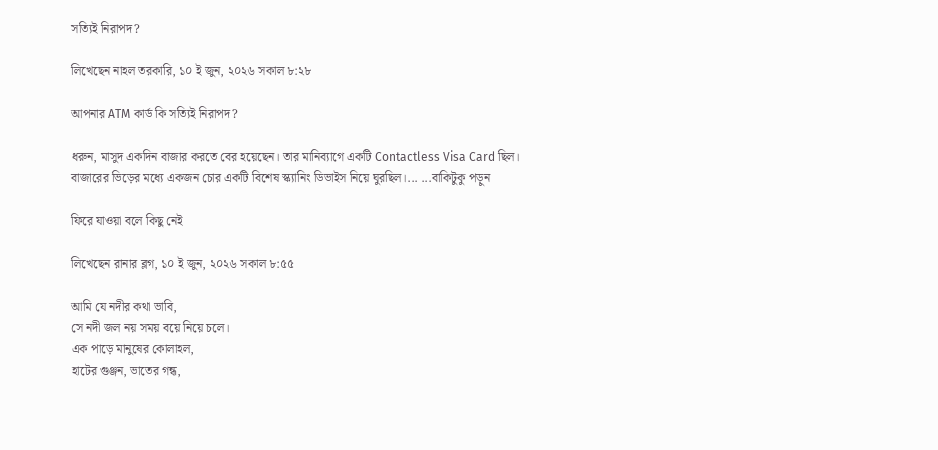সত্যিই নিরাপদ?

লিখেছেন নাহল তরকারি, ১০ ই জুন, ২০২৬ সকাল ৮:২৮

আপনার ATM কার্ড কি সত্যিই নিরাপদ?

ধরুন, মাসুদ একদিন বাজার করতে বের হয়েছেন। তার মানিব্যাগে একটি Contactless Visa Card ছিল। বাজারের ভিড়ের মধ্যে একজন চোর একটি বিশেষ স্ক্যানিং ডিভাইস নিয়ে ঘুরছিল।... ...বাকিটুকু পড়ুন

ফিরে যাওয়া বলে কিছু নেই

লিখেছেন রানার ব্লগ, ১০ ই জুন, ২০২৬ সকাল ৮:৫৫

আমি যে নদীর কথা ভাবি,
সে নদী জল নয় সময় বয়ে নিয়ে চলে।
এক পাড়ে মানুষের কোলাহল,
হাটের গুঞ্জন, ভাতের গন্ধ,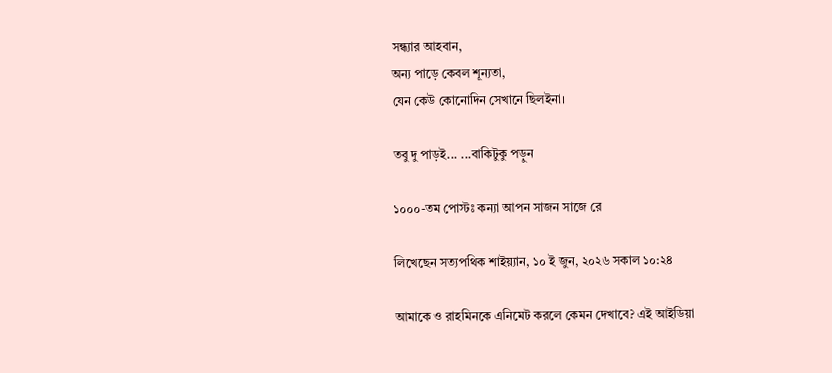সন্ধ্যার আহবান,
অন্য পাড়ে কেবল শূন্যতা,
যেন কেউ কোনোদিন সেখানে ছিলইনা।

তবু দু পাড়ই... ...বাকিটুকু পড়ুন

১০০০-তম পোস্টঃ কন্যা আপন সাজন সাজে রে

লিখেছেন সত্যপথিক শাইয়্যান, ১০ ই জুন, ২০২৬ সকাল ১০:২৪

আমাকে ও রাহমিনকে এনিমেট করলে কেমন দেখাবে? এই আইডিয়া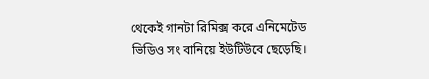থেকেই গানটা রিমিক্স করে এনিমেটেড ভিডিও সং বানিয়ে ইউটিউবে ছেড়েছি।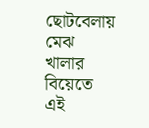ছোটবেলায় মেঝ খালার বিয়েতে এই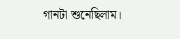গানটা শুনেছিলাম।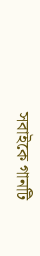সবাইকে গানটি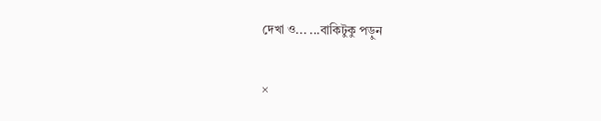দেখা ও... ...বাকিটুকু পড়ুন

×